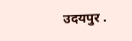उदयपुर .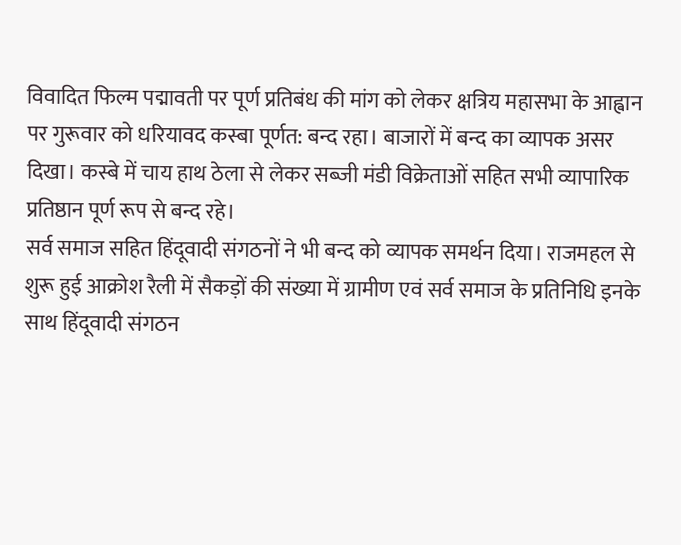विवादित फिल्म पद्मावती पर पूर्ण प्रतिबंध की मांग को लेकर क्षत्रिय महासभा के आह्वान पर गुरूवार को धरियावद कस्बा पूर्णत: बन्द रहा। बाजारों में बन्द का व्यापक असर दिखा। कस्बे में चाय हाथ ठेला से लेकर सब्जी मंडी विक्रेताओं सहित सभी व्यापारिक प्रतिष्ठान पूर्ण रूप से बन्द रहे।
सर्व समाज सहित हिंदूवादी संगठनों ने भी बन्द को व्यापक समर्थन दिया। राजमहल से शुरू हुई आक्रोश रैली में सैकड़ों की संख्या में ग्रामीण एवं सर्व समाज के प्रतिनिधि इनके साथ हिंदूवादी संगठन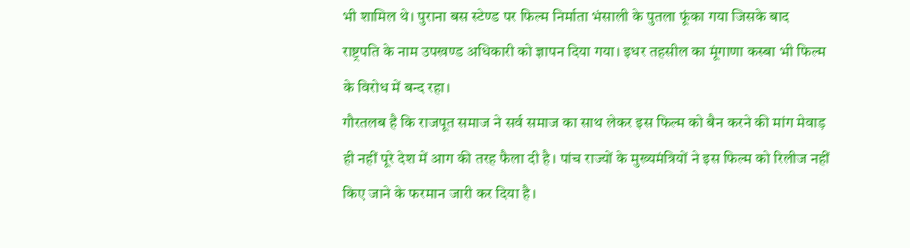भी शामिल थे। पुराना बस स्टेण्ड पर फिल्म निर्माता भंसाली के पुतला फूंका गया जिसके बाद राष्ट्रपति के नाम उपखण्ड अधिकारी को ज्ञापन दिया गया। इधर तहसील का मूंगाणा कस्बा भी फिल्म के विरोध में बन्द रहा।
गौरतलब है कि राजपूत समाज ने सर्व समाज का साथ लेकर इस फिल्म को बैन करने की मांग मेवाड़ ही नहीं पूरे देश में आग की तरह फैला दी है। पांच राज्यों के मुख्यमंत्रियों ने इस फिल्म को रिलीज नहीं किए जाने के फरमान जारी कर दिया है।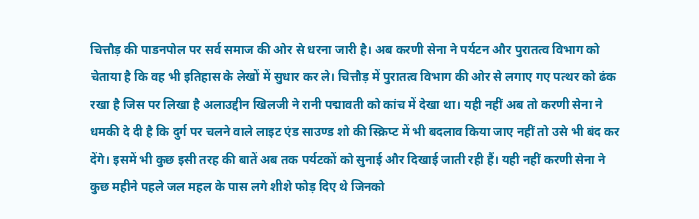चित्तौड़ की पाडनपोल पर सर्व समाज की ओर से धरना जारी है। अब करणी सेना ने पर्यटन और पुरातत्व विभाग को चेताया है कि वह भी इतिहास के लेखों में सुधार कर ले। चित्तौड़ में पुरातत्व विभाग की ओर से लगाए गए पत्थर को ढंक रखा है जिस पर लिखा है अलाउद्दीन खिलजी ने रानी पद्मावती को कांच में देखा था। यही नहीं अब तो करणी सेना ने धमकी दे दी है कि दुर्ग पर चलने वाले लाइट एंड साउण्ड शो की स्क्रिप्ट में भी बदलाव किया जाए नहीं तो उसे भी बंद कर देंगे। इसमें भी कुछ इसी तरह की बातें अब तक पर्यटकों को सुनाई और दिखाई जाती रही हैं। यही नहीं करणी सेना ने कुछ महीने पहले जल महल के पास लगे शीशे फोड़ दिए थे जिनको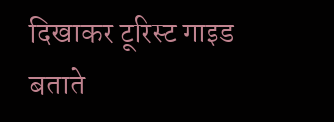दिखाकर टूरिस्ट गाइड बताते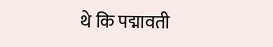थे कि पद्मावती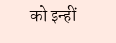को इन्हीं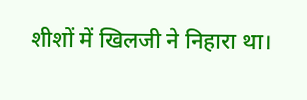शीशों में खिलजी ने निहारा था।